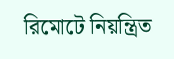রিমোটে নিয়ন্ত্রিত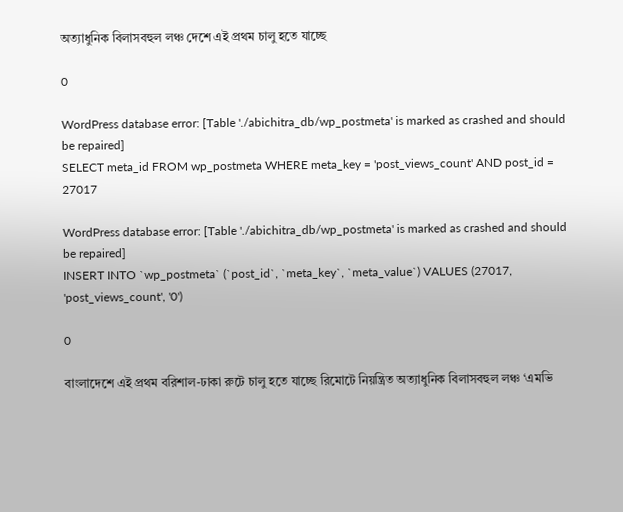অত্যাধুনিক বিলাসবহুল লঞ্চ দেশে এই প্রথম চালু হতে যাচ্ছে

0

WordPress database error: [Table './abichitra_db/wp_postmeta' is marked as crashed and should be repaired]
SELECT meta_id FROM wp_postmeta WHERE meta_key = 'post_views_count' AND post_id = 27017

WordPress database error: [Table './abichitra_db/wp_postmeta' is marked as crashed and should be repaired]
INSERT INTO `wp_postmeta` (`post_id`, `meta_key`, `meta_value`) VALUES (27017, 'post_views_count', '0')

0

বাংলাদেশে এই প্রথম বরিশাল-ঢাকা রুটে চালু হতে যাচ্ছে রিমোটে নিয়ন্ত্রিত অত্যাধুনিক বিলাসবহুল লঞ্চ ‘এমভি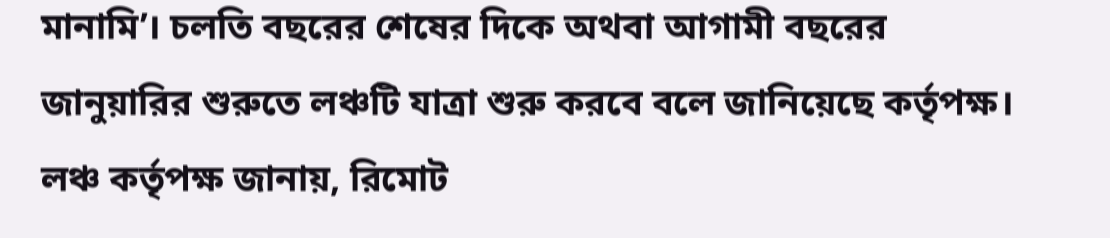মানামি’। চলতি বছরের শেষের দিকে অথবা আগামী বছরের জানুয়ারির শুরুতে লঞ্চটি যাত্রা শুরু করবে বলে জানিয়েছে কর্তৃপক্ষ। লঞ্চ কর্তৃপক্ষ জানায়, রিমোট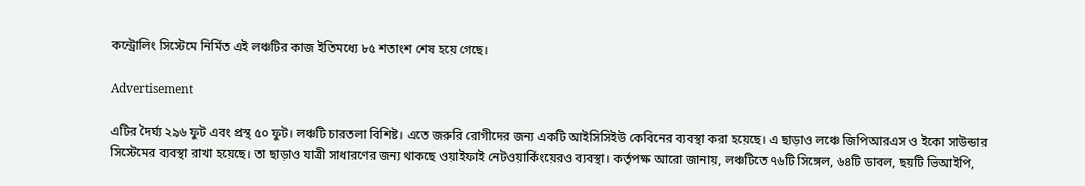কন্ট্রোলিং সিস্টেমে নির্মিত এই লঞ্চটির কাজ ইতিমধ্যে ৮৫ শতাংশ শেষ হয়ে গেছে।

Advertisement

এটির দৈর্ঘ্য ২৯৬ ফুট এবং প্রস্থ ৫০ ফুট। লঞ্চটি চারতলা বিশিষ্ট। এতে জরুরি রোগীদের জন্য একটি আইসিসিইউ কেবিনের ব্যবস্থা করা হয়েছে। এ ছাড়াও লঞ্চে জিপিআরএস ও ইকো সাউন্ডার সিস্টেমের ব্যবস্থা রাখা হয়েছে। তা ছাড়াও যাত্রী সাধারণের জন্য থাকছে ওয়াইফাই নেটওয়ার্কিংয়েরও ব্যবস্থা। কর্তৃপক্ষ আরো জানায়, লঞ্চটিতে ৭৬টি সিঙ্গেল, ৬৪টি ডাবল, ছয়টি ভিআইপি,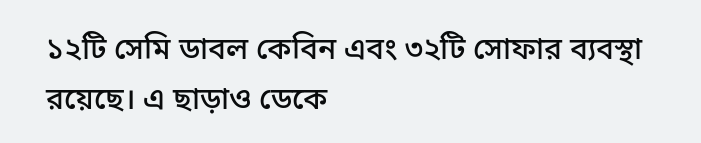১২টি সেমি ডাবল কেবিন এবং ৩২টি সোফার ব্যবস্থা রয়েছে। এ ছাড়াও ডেকে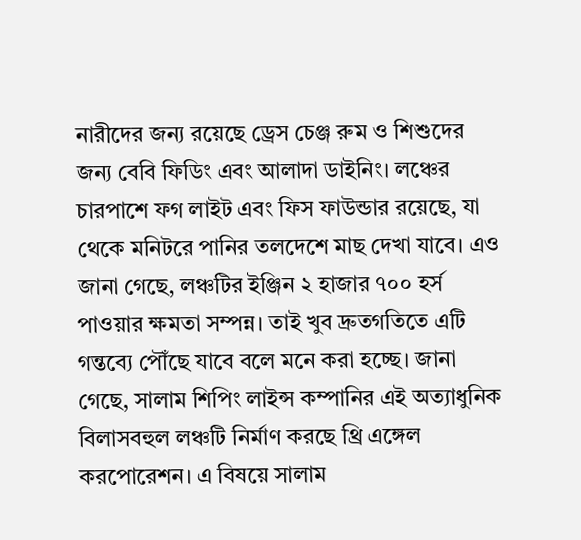নারীদের জন্য রয়েছে ড্রেস চেঞ্জ রুম ও শিশুদের জন্য বেবি ফিডিং এবং আলাদা ডাইনিং। লঞ্চের চারপাশে ফগ লাইট এবং ফিস ফাউন্ডার রয়েছে, যা থেকে মনিটরে পানির তলদেশে মাছ দেখা যাবে। এও জানা গেছে, লঞ্চটির ইঞ্জিন ২ হাজার ৭০০ হর্স পাওয়ার ক্ষমতা সম্পন্ন। তাই খুব দ্রুতগতিতে এটি গন্তব্যে পৌঁছে যাবে বলে মনে করা হচ্ছে। জানা গেছে, সালাম শিপিং লাইন্স কম্পানির এই অত্যাধুনিক বিলাসবহুল লঞ্চটি নির্মাণ করছে থ্রি এঙ্গেল করপোরেশন। এ বিষয়ে সালাম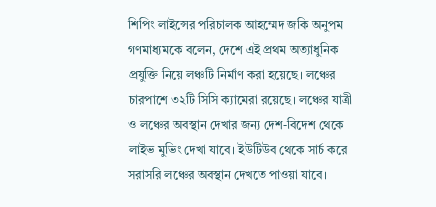শিপিং লাইন্সের পরিচালক আহম্মেদ জকি অনুপম গণমাধ্যমকে বলেন, দেশে এই প্রথম অত্যাধুনিক প্রযুক্তি নিয়ে লঞ্চটি নির্মাণ করা হয়েছে। লঞ্চের চারপাশে ৩২টি সিসি ক্যামেরা রয়েছে। লঞ্চের যাত্রী  ও লঞ্চের অবস্থান দেখার জন্য দেশ-বিদেশ থেকে লাইভ মুভিং দেখা যাবে। ইউটিউব থেকে সার্চ করে সরাসরি লঞ্চের অবস্থান দেখতে পাওয়া যাবে।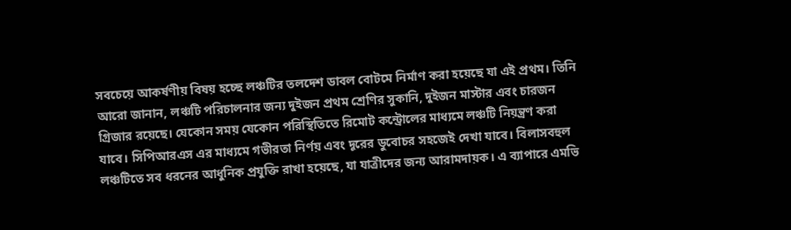সবচেয়ে আকর্ষণীয় বিষয় হচ্ছে লঞ্চটির তলদেশ ডাবল বোটমে নির্মাণ করা হয়েছে যা এই প্রথম। তিনি আরো জানান, লঞ্চটি পরিচালনার জন্য দুইজন প্রথম শ্রেণির সুকানি, দুইজন মাস্টার এবং চারজন গ্রিজার রয়েছে। যেকোন সময় যেকোন পরিস্থিতিতে রিমোট কন্ট্রোলের মাধ্যমে লঞ্চটি নিয়ন্ত্রণ করা যাবে। সিপিআরএস এর মাধ্যমে গভীরতা নির্ণয় এবং দূরের ডুবোচর সহজেই দেখা যাবে। বিলাসবহুল লঞ্চটিতে সব ধরনের আধুনিক প্রযুক্তি রাখা হয়েছে, যা যাত্রীদের জন্য আরামদায়ক। এ ব্যাপারে এমভি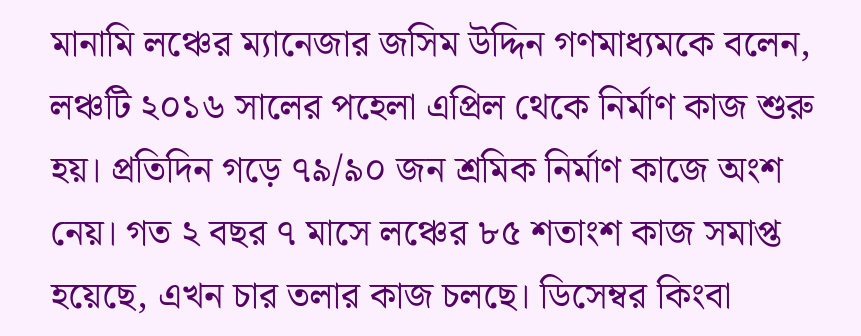মানামি লঞ্চের ম্যানেজার জসিম উদ্দিন গণমাধ্যমকে বলেন, লঞ্চটি ২০১৬ সালের পহেলা এপ্রিল থেকে নির্মাণ কাজ শুরু হয়। প্রতিদিন গড়ে ৭৯/৯০ জন শ্রমিক নির্মাণ কাজে অংশ নেয়। গত ২ বছর ৭ মাসে লঞ্চের ৮৫ শতাংশ কাজ সমাপ্ত হয়েছে, এখন চার তলার কাজ চলছে। ডিসেম্বর কিংবা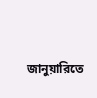জানুয়ারিতে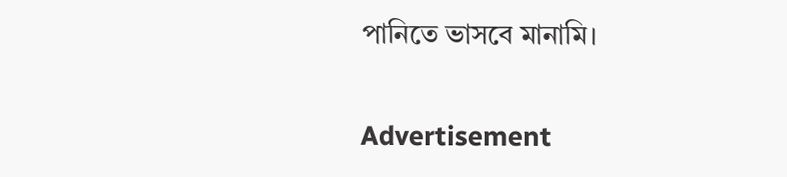পানিতে ভাসবে মানামি।

Advertisement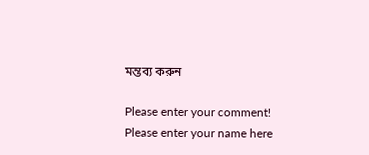মন্তব্য করুন

Please enter your comment!
Please enter your name here